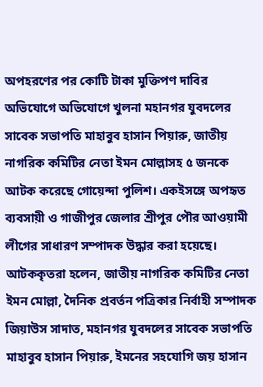অপহরণের পর কোটি টাকা মুক্তিপণ দাবির অভিযোগে অভিযোগে খুলনা মহানগর যুবদলের সাবেক সভাপতি মাহাবুব হাসান পিয়ারু, জাতীয় নাগরিক কমিটির নেতা ইমন মোল্লাসহ ৫ জনকে আটক করেছে গোয়েন্দা পুলিশ। একইসঙ্গে অপহৃত ব্যবসায়ী ও গাজীপুর জেলার শ্রীপুর পৌর আওয়ামী লীগের সাধারণ সম্পাদক উদ্ধার করা হয়েছে।
আটককৃতরা হলেন, জাতীয় নাগরিক কমিটির নেতা ইমন মোল্লা, দৈনিক প্রবর্তন পত্রিকার নির্বাহী সম্পাদক জিয়াউস সাদাত, মহানগর যুবদলের সাবেক সভাপতি মাহাবুব হাসান পিয়ারু, ইমনের সহযোগি জয় হাসান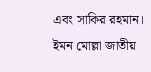এবং সাকির রহমান।
ইমন মোল্লা জাতীয়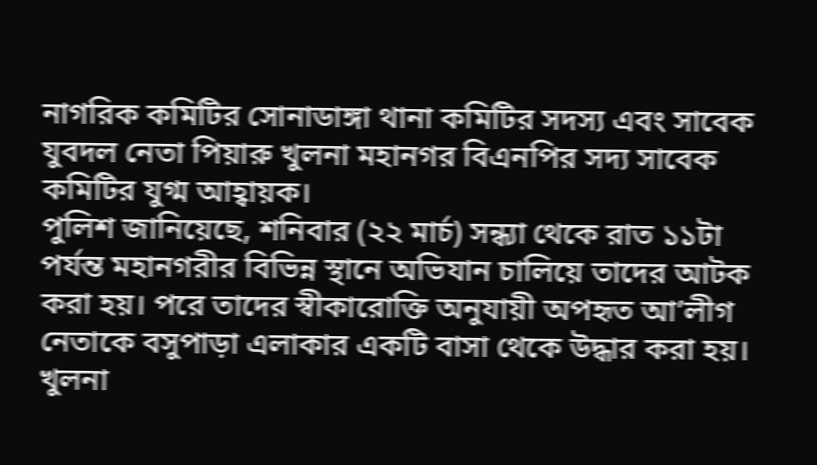নাগরিক কমিটির সোনাডাঙ্গা থানা কমিটির সদস্য এবং সাবেক যুবদল নেতা পিয়ারু খুলনা মহানগর বিএনপির সদ্য সাবেক কমিটির যুগ্ম আহ্বায়ক।
পুলিশ জানিয়েছে, শনিবার (২২ মার্চ) সন্ধ্যা থেকে রাত ১১টা পর্যন্ত মহানগরীর বিভিন্ন স্থানে অভিযান চালিয়ে তাদের আটক করা হয়। পরে তাদের স্বীকারোক্তি অনুযায়ী অপহৃত আ’লীগ নেতাকে বসুপাড়া এলাকার একটি বাসা থেকে উদ্ধার করা হয়।
খুলনা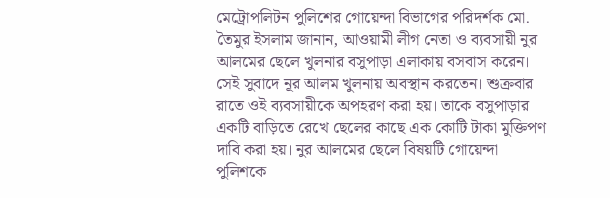মেট্রোপলিটন পুলিশের গোয়েন্দা বিভাগের পরিদর্শক মো. তৈমুর ইসলাম জানান, আওয়ামী লীগ নেতা ও ব্যবসায়ী নুর আলমের ছেলে খুলনার বসুপাড়া এলাকায় বসবাস করেন। সেই সুবাদে নূর আলম খুলনায় অবস্থান করতেন। শুক্রবার রাতে ওই ব্যবসায়ীকে অপহরণ করা হয়। তাকে বসুপাড়ার একটি বাড়িতে রেখে ছেলের কাছে এক কোটি টাকা মুক্তিপণ দাবি করা হয়। নুর আলমের ছেলে বিষয়টি গোয়েন্দা পুলিশকে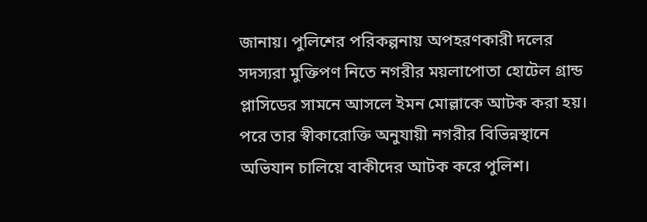জানায়। পুলিশের পরিকল্পনায় অপহরণকারী দলের সদস্যরা মুক্তিপণ নিতে নগরীর ময়লাপোতা হোটেল গ্রান্ড প্লাসিডের সামনে আসলে ইমন মোল্লাকে আটক করা হয়। পরে তার স্বীকারোক্তি অনুযায়ী নগরীর বিভিন্নস্থানে অভিযান চালিয়ে বাকীদের আটক করে পুলিশ।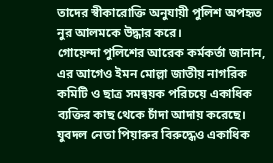তাদের স্বীকারোক্তি অনুযায়ী পুলিশ অপহৃত নুর আলমকে উদ্ধার করে।
গোয়েন্দা পুলিশের আরেক কর্মকর্তা জানান, এর আগেও ইমন মোল্লা জাতীয় নাগরিক কমিটি ও ছাত্র সমন্বয়ক পরিচয়ে একাধিক ব্যক্তির কাছ থেকে চাঁদা আদায় করেছে। যুবদল নেতা পিয়ারুর বিরুদ্ধেও একাধিক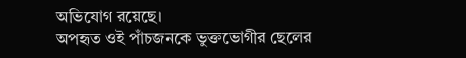অভিযোগ রয়েছে।
অপহৃত ওই পাঁচজনকে ভুক্তভোগীর ছেলের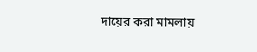দায়ের করা মামলায়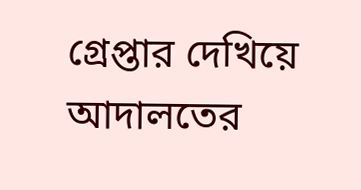গ্রেপ্তার দেখিয়ে আদালতের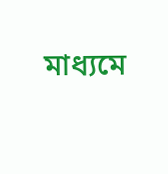মাধ্যমে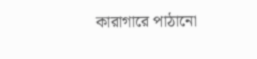কারাগারে পাঠানো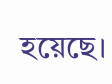হয়েছে।